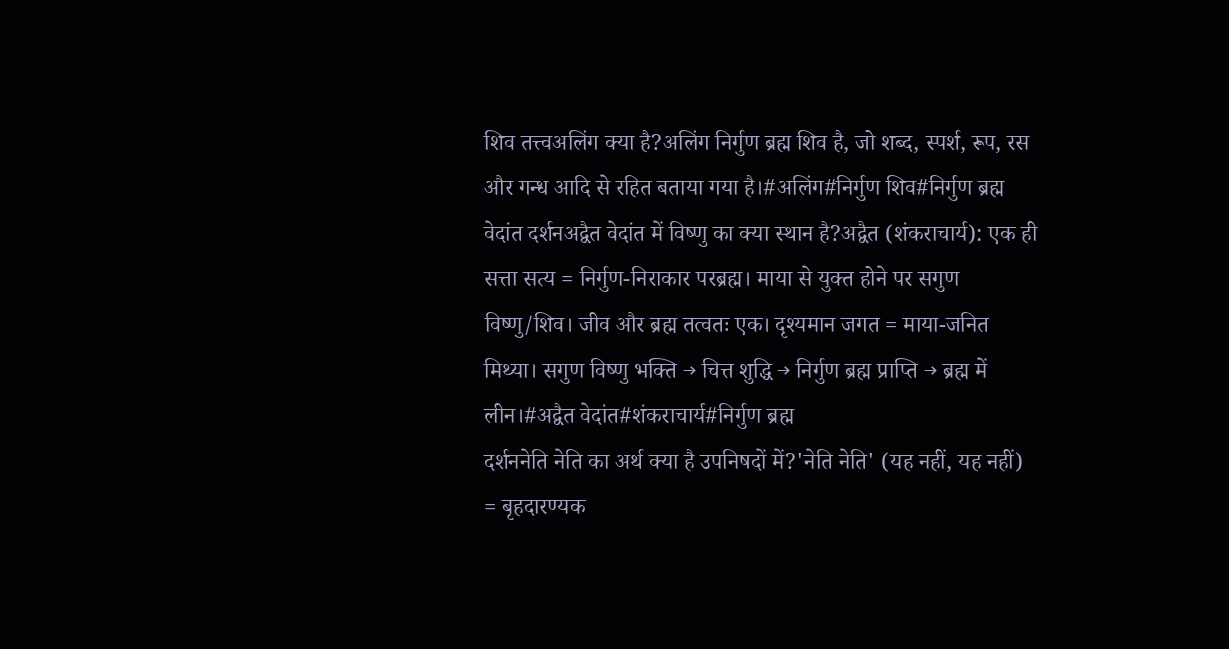शिव तत्त्वअलिंग क्या है?अलिंग निर्गुण ब्रह्म शिव है, जो शब्द, स्पर्श, रूप, रस और गन्ध आदि से रहित बताया गया है।#अलिंग#निर्गुण शिव#निर्गुण ब्रह्म
वेदांत दर्शनअद्वैत वेदांत में विष्णु का क्या स्थान है?अद्वैत (शंकराचार्य): एक ही सत्ता सत्य = निर्गुण-निराकार परब्रह्म। माया से युक्त होने पर सगुण विष्णु/शिव। जीव और ब्रह्म तत्वतः एक। दृश्यमान जगत = माया-जनित मिथ्या। सगुण विष्णु भक्ति → चित्त शुद्धि → निर्गुण ब्रह्म प्राप्ति → ब्रह्म में लीन।#अद्वैत वेदांत#शंकराचार्य#निर्गुण ब्रह्म
दर्शननेति नेति का अर्थ क्या है उपनिषदों में?'नेति नेति' (यह नहीं, यह नहीं) = बृहदारण्यक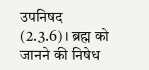उपनिषद (2.3.6)। ब्रह्म को जानने की निषेध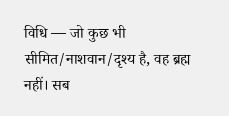विधि — जो कुछ भी सीमित/नाशवान/दृश्य है, वह ब्रह्म नहीं। सब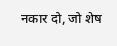नकार दो, जो शेष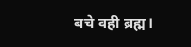बचे वही ब्रह्म।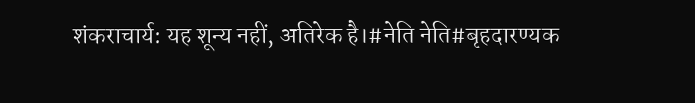शंकराचार्य: यह शून्य नहीं, अतिरेक है।#नेति नेति#बृहदारण्यक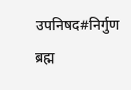उपनिषद#निर्गुण ब्रह्म